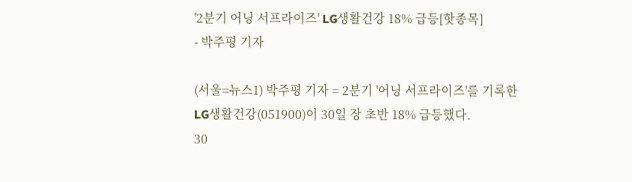'2분기 어닝 서프라이즈' LG생활건강 18% 급등[핫종목]
- 박주평 기자

(서울=뉴스1) 박주평 기자 = 2분기 '어닝 서프라이즈'를 기록한 LG생활건강(051900)이 30일 장 초반 18% 급등했다.
30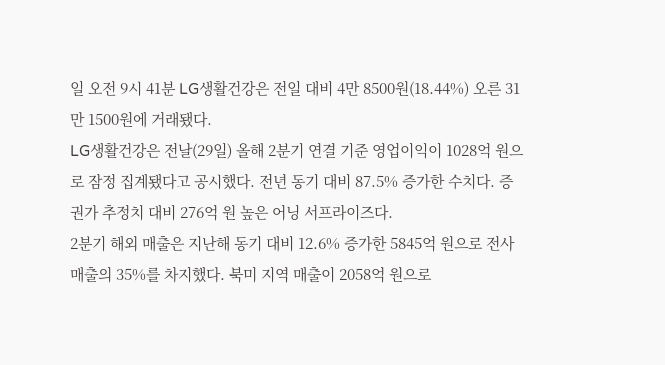일 오전 9시 41분 LG생활건강은 전일 대비 4만 8500원(18.44%) 오른 31만 1500원에 거래됐다.
LG생활건강은 전날(29일) 올해 2분기 연결 기준 영업이익이 1028억 원으로 잠정 집계됐다고 공시했다. 전년 동기 대비 87.5% 증가한 수치다. 증권가 추정치 대비 276억 원 높은 어닝 서프라이즈다.
2분기 해외 매출은 지난해 동기 대비 12.6% 증가한 5845억 원으로 전사 매출의 35%를 차지했다. 북미 지역 매출이 2058억 원으로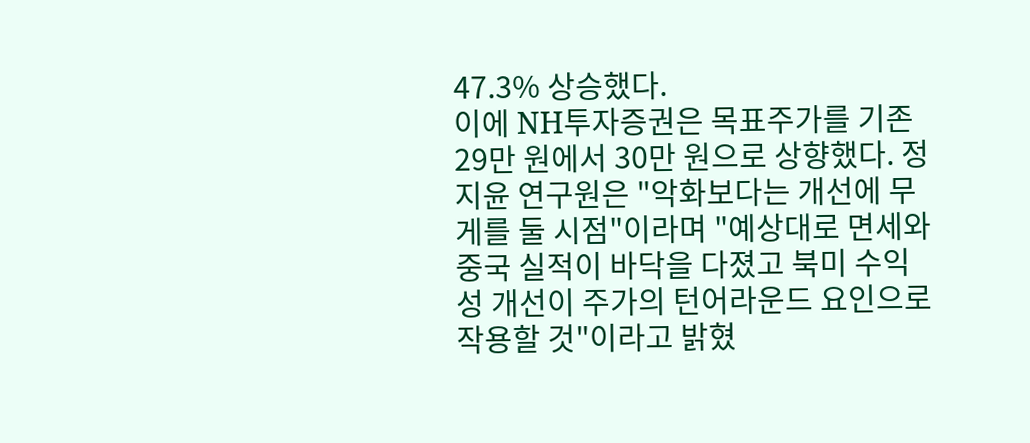47.3% 상승했다.
이에 NH투자증권은 목표주가를 기존 29만 원에서 30만 원으로 상향했다. 정지윤 연구원은 "악화보다는 개선에 무게를 둘 시점"이라며 "예상대로 면세와 중국 실적이 바닥을 다졌고 북미 수익성 개선이 주가의 턴어라운드 요인으로 작용할 것"이라고 밝혔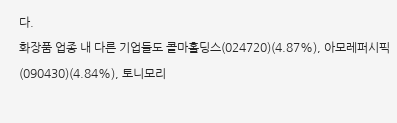다.
화장품 업종 내 다른 기업들도 콜마홀딩스(024720)(4.87%), 아모레퍼시픽(090430)(4.84%), 토니모리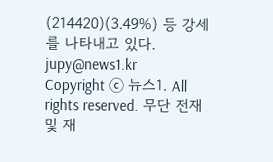(214420)(3.49%) 등 강세를 나타내고 있다.
jupy@news1.kr
Copyright ⓒ 뉴스1. All rights reserved. 무단 전재 및 재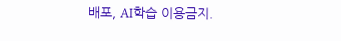배포, AI학습 이용금지.